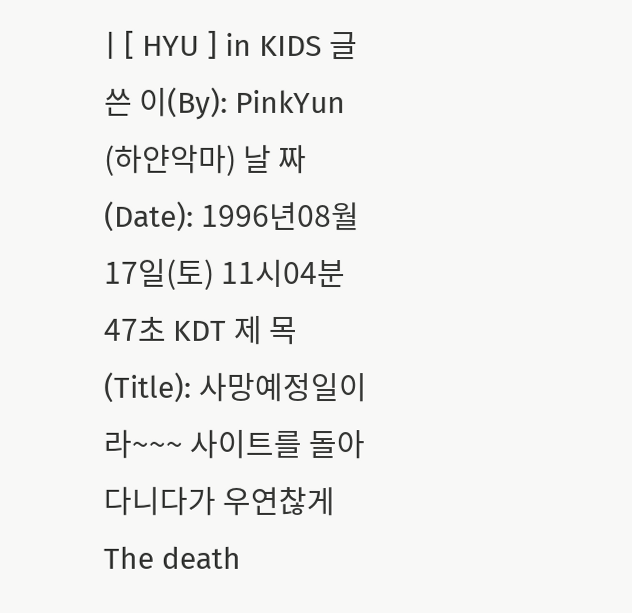| [ HYU ] in KIDS 글 쓴 이(By): PinkYun (하얀악마) 날 짜 (Date): 1996년08월17일(토) 11시04분47초 KDT 제 목(Title): 사망예정일이라~~~ 사이트를 돌아다니다가 우연찮게 The death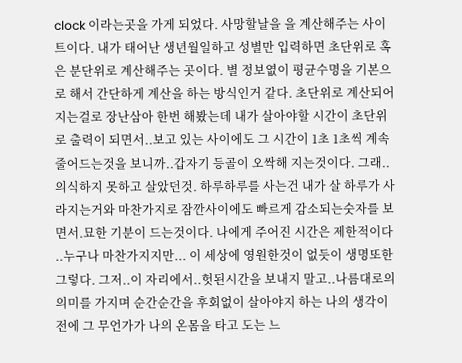clock 이라는곳을 가게 되었다. 사망할날을 을 계산해주는 사이트이다. 내가 태어난 생년월일하고 성별만 입력하면 초단위로 혹은 분단위로 계산해주는 곳이다. 별 정보엾이 평균수명을 기본으로 해서 간단하게 계산을 하는 방식인거 같다. 초단위로 계산되어지는걸로 장난삼아 한번 해봤는데 내가 살아야할 시간이 초단위로 출력이 되면서..보고 있는 사이에도 그 시간이 1초 1초씩 계속 줄어드는것을 보니까..갑자기 등골이 오싹해 지는것이다. 그래..의식하지 못하고 살았던것. 하루하루를 사는건 내가 살 하루가 사라지는거와 마찬가지로 잠깐사이에도 빠르게 감소되는숫자를 보면서.묘한 기분이 드는것이다. 나에게 주어진 시간은 제한적이다 ..누구나 마찬가지지만... 이 세상에 영원한것이 없듯이 생명또한 그렇다. 그저..이 자리에서..헛된시간을 보내지 말고..나름대로의 의미를 가지며 순간순간을 후회없이 살아야지 하는 나의 생각이전에 그 무언가가 나의 온몸을 타고 도는 느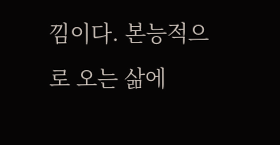낌이다. 본능적으로 오는 삶에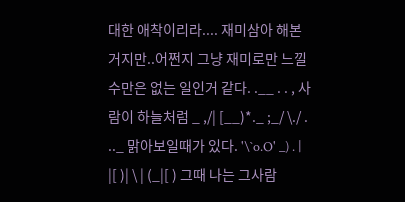대한 애착이리라.... 재미삼아 해본거지만..어쩐지 그냥 재미로만 느낄수만은 없는 일인거 같다. .__ . . , 사람이 하늘처럼 _ ,/| [__)*._ ;_/ \./ . .._ 맑아보일때가 있다. '\`o.O' _) . | |[ )| \ | (_|[ ) 그때 나는 그사람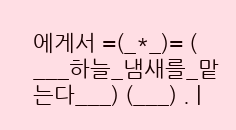에게서 =(_*_)= ( ___하늘_냄새를_맡는다___) (___) . |